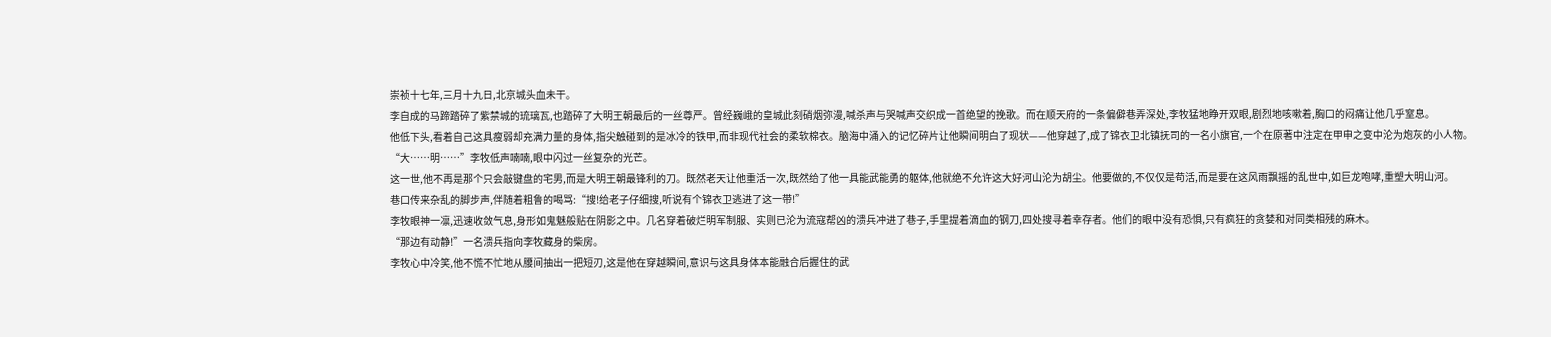崇祯十七年,三月十九日,北京城头血未干。
李自成的马蹄踏碎了紫禁城的琉璃瓦,也踏碎了大明王朝最后的一丝尊严。曾经巍峨的皇城此刻硝烟弥漫,喊杀声与哭喊声交织成一首绝望的挽歌。而在顺天府的一条偏僻巷弄深处,李牧猛地睁开双眼,剧烈地咳嗽着,胸口的闷痛让他几乎窒息。
他低下头,看着自己这具瘦弱却充满力量的身体,指尖触碰到的是冰冷的铁甲,而非现代社会的柔软棉衣。脑海中涌入的记忆碎片让他瞬间明白了现状——他穿越了,成了锦衣卫北镇抚司的一名小旗官,一个在原著中注定在甲申之变中沦为炮灰的小人物。
“大……明……”李牧低声喃喃,眼中闪过一丝复杂的光芒。
这一世,他不再是那个只会敲键盘的宅男,而是大明王朝最锋利的刀。既然老天让他重活一次,既然给了他一具能武能勇的躯体,他就绝不允许这大好河山沦为胡尘。他要做的,不仅仅是苟活,而是要在这风雨飘摇的乱世中,如巨龙咆哮,重塑大明山河。
巷口传来杂乱的脚步声,伴随着粗鲁的喝骂:“搜!给老子仔细搜,听说有个锦衣卫逃进了这一带!”
李牧眼神一凛,迅速收敛气息,身形如鬼魅般贴在阴影之中。几名穿着破烂明军制服、实则已沦为流寇帮凶的溃兵冲进了巷子,手里提着滴血的钢刀,四处搜寻着幸存者。他们的眼中没有恐惧,只有疯狂的贪婪和对同类相残的麻木。
“那边有动静!”一名溃兵指向李牧藏身的柴房。
李牧心中冷笑,他不慌不忙地从腰间抽出一把短刃,这是他在穿越瞬间,意识与这具身体本能融合后握住的武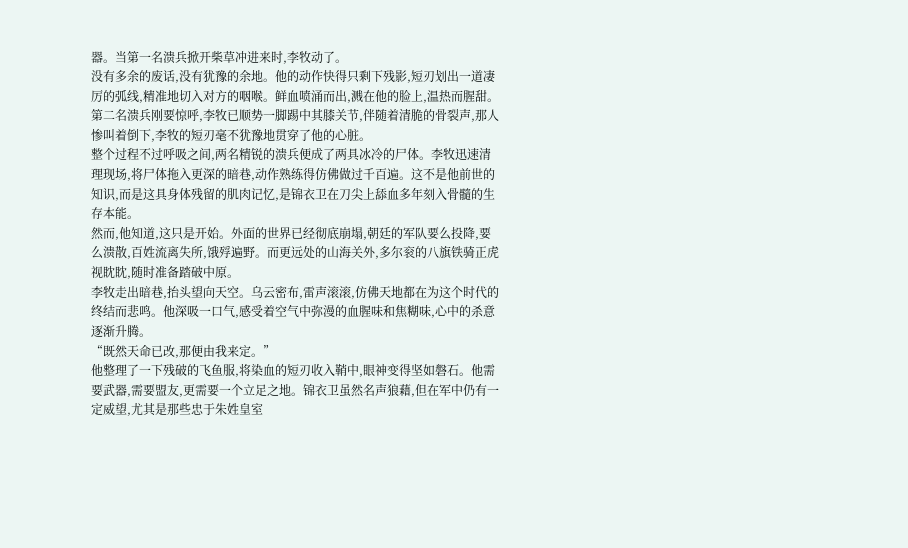器。当第一名溃兵掀开柴草冲进来时,李牧动了。
没有多余的废话,没有犹豫的余地。他的动作快得只剩下残影,短刃划出一道凄厉的弧线,精准地切入对方的咽喉。鲜血喷涌而出,溅在他的脸上,温热而腥甜。第二名溃兵刚要惊呼,李牧已顺势一脚踢中其膝关节,伴随着清脆的骨裂声,那人惨叫着倒下,李牧的短刃毫不犹豫地贯穿了他的心脏。
整个过程不过呼吸之间,两名精锐的溃兵便成了两具冰冷的尸体。李牧迅速清理现场,将尸体拖入更深的暗巷,动作熟练得仿佛做过千百遍。这不是他前世的知识,而是这具身体残留的肌肉记忆,是锦衣卫在刀尖上舔血多年刻入骨髓的生存本能。
然而,他知道,这只是开始。外面的世界已经彻底崩塌,朝廷的军队要么投降,要么溃散,百姓流离失所,饿殍遍野。而更远处的山海关外,多尔衮的八旗铁骑正虎视眈眈,随时准备踏破中原。
李牧走出暗巷,抬头望向天空。乌云密布,雷声滚滚,仿佛天地都在为这个时代的终结而悲鸣。他深吸一口气,感受着空气中弥漫的血腥味和焦糊味,心中的杀意逐渐升腾。
“既然天命已改,那便由我来定。”
他整理了一下残破的飞鱼服,将染血的短刃收入鞘中,眼神变得坚如磐石。他需要武器,需要盟友,更需要一个立足之地。锦衣卫虽然名声狼藉,但在军中仍有一定威望,尤其是那些忠于朱姓皇室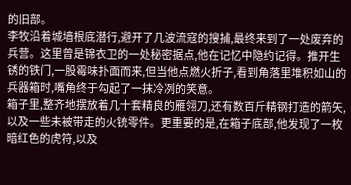的旧部。
李牧沿着城墙根底潜行,避开了几波流寇的搜捕,最终来到了一处废弃的兵营。这里曾是锦衣卫的一处秘密据点,他在记忆中隐约记得。推开生锈的铁门,一股霉味扑面而来,但当他点燃火折子,看到角落里堆积如山的兵器箱时,嘴角终于勾起了一抹冷冽的笑意。
箱子里,整齐地摆放着几十套精良的雁翎刀,还有数百斤精钢打造的箭矢,以及一些未被带走的火铳零件。更重要的是,在箱子底部,他发现了一枚暗红色的虎符,以及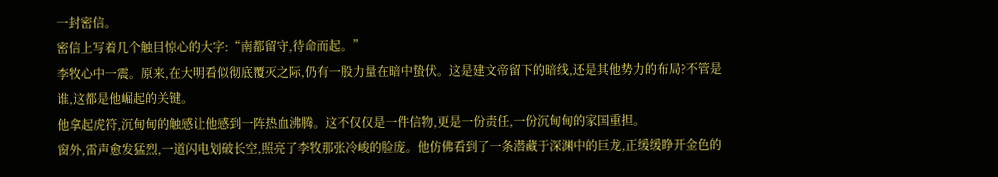一封密信。
密信上写着几个触目惊心的大字:“南都留守,待命而起。”
李牧心中一震。原来,在大明看似彻底覆灭之际,仍有一股力量在暗中蛰伏。这是建文帝留下的暗线,还是其他势力的布局?不管是谁,这都是他崛起的关键。
他拿起虎符,沉甸甸的触感让他感到一阵热血沸腾。这不仅仅是一件信物,更是一份责任,一份沉甸甸的家国重担。
窗外,雷声愈发猛烈,一道闪电划破长空,照亮了李牧那张冷峻的脸庞。他仿佛看到了一条潜藏于深渊中的巨龙,正缓缓睁开金色的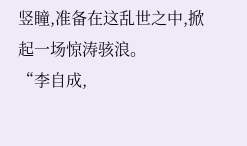竖瞳,准备在这乱世之中,掀起一场惊涛骇浪。
“李自成,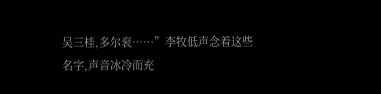吴三桂,多尔衮……”李牧低声念着这些名字,声音冰冷而充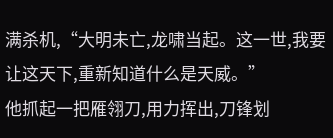满杀机,“大明未亡,龙啸当起。这一世,我要让这天下,重新知道什么是天威。”
他抓起一把雁翎刀,用力挥出,刀锋划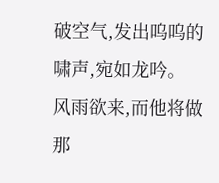破空气,发出呜呜的啸声,宛如龙吟。
风雨欲来,而他将做那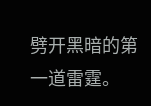劈开黑暗的第一道雷霆。